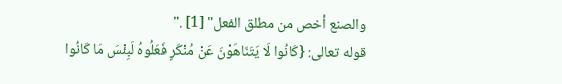والصنع أخص من مطلق الفعل" [1] ."
قوله تعالى: {كَانُوا لَا يَتَنَاهَوْنَ عَنْ مُنْكَرٍ فَعَلُوهُ لَبِئْسَ مَا كَانُوا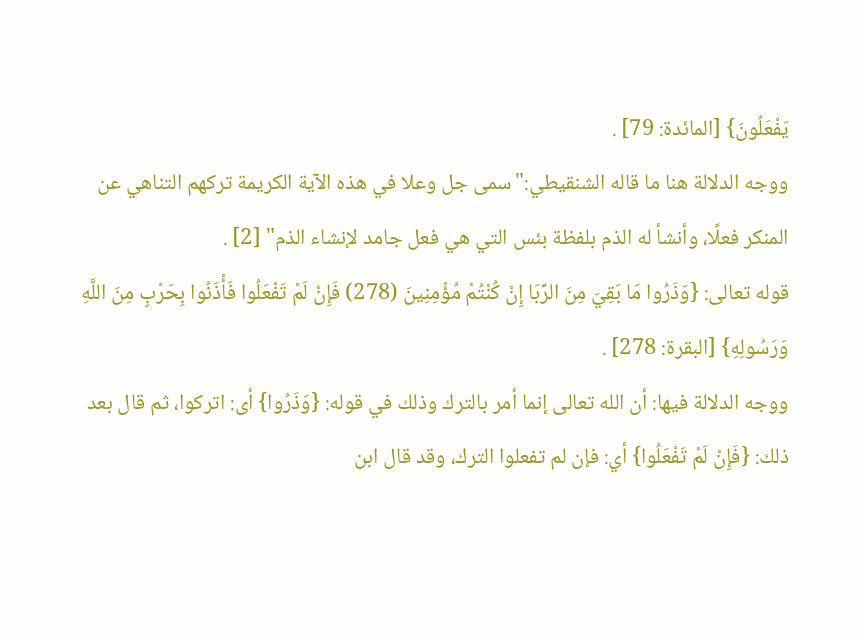يَفْعَلُونَ} [المائدة: 79] .
ووجه الدلالة هنا ما قاله الشنقيطي:"سمى جل وعلا في هذه الآية الكريمة تركهم التناهي عن المنكر فعلًا، وأنشأ له الذم بلفظة بئس التي هي فعل جامد لإنشاء الذم" [2] .
قوله تعالى: {وَذَرُوا مَا بَقِيَ مِنَ الرِّبَا إِنْ كُنْتُمْ مُؤْمِنِينَ (278) فَإِنْ لَمْ تَفْعَلُوا فَأْذَنُوا بِحَرْبٍ مِنَ اللَّهِ وَرَسُولِهِ} [البقرة: 278] .
ووجه الدلالة فيها: أن الله تعالى إنما أمر بالترك وذلك في قوله: {وَذَرُوا} أى: اتركوا، ثم قال بعد ذلك: {فَإِنْ لَمْ تَفْعَلُوا} أي: فإن لم تفعلوا الترك، وقد قال ابن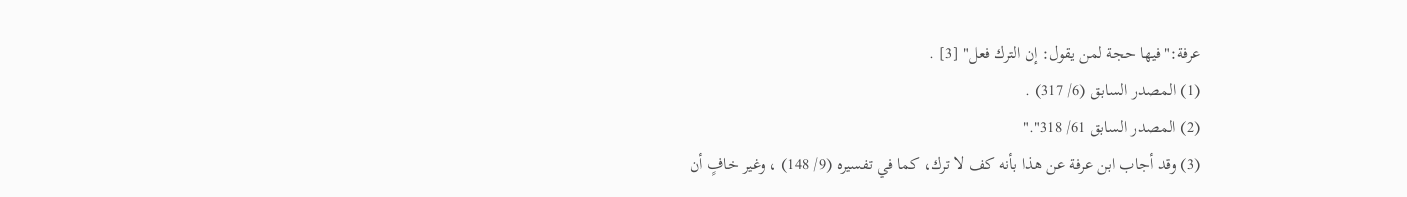عرفة:"فيها حجة لمن يقول: إن الترك فعل" [3] .
(1) المصدر السابق (6/ 317) .
(2) المصدر السابق 61/ 318"."
(3) وقد أجاب ابن عرفة عن هذا بأنه كف لا ترك، كما في تفسيره (9/ 148) ، وغير خافٍ أن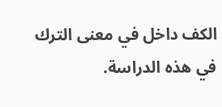الكف داخل في معنى الترك في هذه الدراسة.